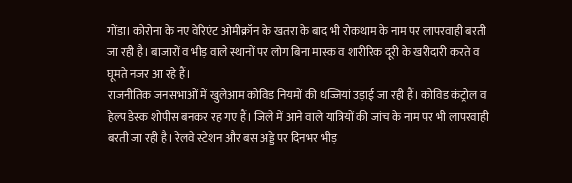गोंडा। कोरोना के नए वेरिएंट ओमीक्रॉन के खतरा के बाद भी रोकथाम के नाम पर लापरवाही बरती जा रही है। बाजारों व भीड़ वाले स्थानों पर लोग बिना मास्क व शारीरिक दूरी के खरीदारी करते व घूमते नजर आ रहे हैं।
राजनीतिक जनसभाओं में खुलेआम कोविड नियमों की धज्जियां उड़ाई जा रही हैं। कोविड कंट्रोल व हेल्प डेस्क शोपीस बनकर रह गए हैं। जिले में आने वाले यात्रियों की जांच के नाम पर भी लापरवाही बरती जा रही है। रेलवे स्टेशन और बस अड्डे पर दिनभर भीड़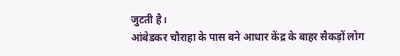जुटती है।
आंबेडकर चौराहा के पास बने आधार केंद्र के बाहर सैकड़ों लोग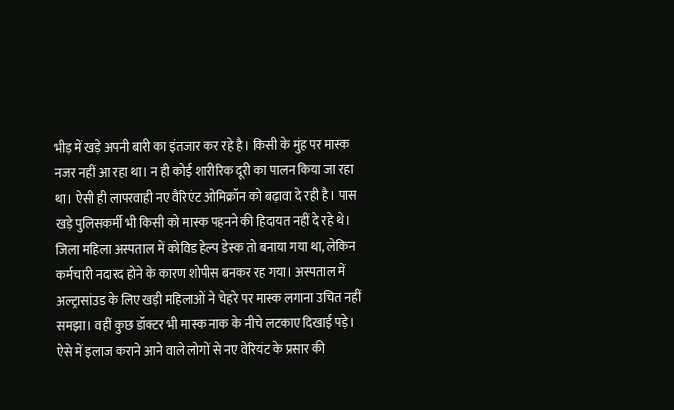भीड़ में खड़े अपनी बारी का इंतजार कर रहे है। किसी के मुंह पर मास्क नजर नहीं आ रहा था। न ही कोई शारीरिक दूरी का पालन किया जा रहा था। ऐसी ही लापरवाही नए वैरिएंट ओमिक्रॉन को बढ़ावा दे रही है। पास खड़े पुलिसकर्मी भी किसी को मास्क पहनने की हिदायत नहीं दे रहे थे।
जिला महिला अस्पताल में कोविड हेल्प डेस्क तो बनाया गया था, लेकिन कर्मचारी नदारद होने के कारण शोपीस बनकर रह गया। अस्पताल में अल्ट्रासांउड के लिए खड़ी महिलाओं ने चेहरे पर मास्क लगाना उचित नहीं समझा। वहीं कुछ डॉक्टर भी मास्क नाक के नीचे लटकाए दिखाई पड़े।
ऐसे में इलाज कराने आने वाले लोगों से नए वेरियंट के प्रसार की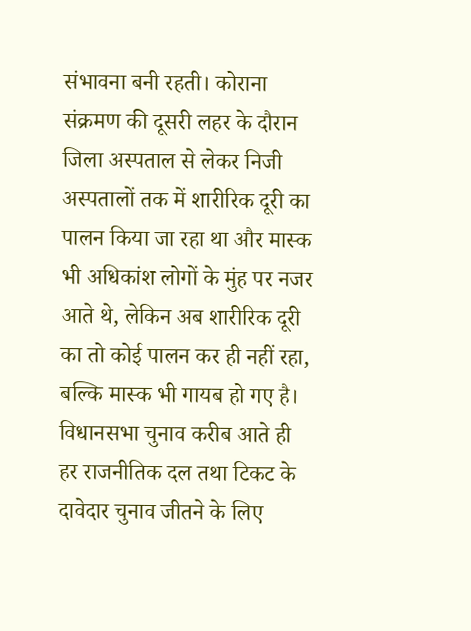संभावना बनी रहती। कोराना संक्रमण की दूसरी लहर के दौरान जिला अस्पताल से लेकर निजी अस्पतालों तक में शारीरिक दूरी का पालन किया जा रहा था और मास्क भी अधिकांश लोगों के मुंह पर नजर आते थे, लेकिन अब शारीरिक दूरी का तो कोई पालन कर ही नहीं रहा, बल्कि मास्क भी गायब हो गए है।
विधानसभा चुनाव करीब आते ही हर राजनीतिक दल तथा टिकट के दावेदार चुनाव जीतने के लिए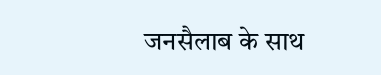जनसैलाब के साथ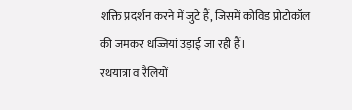शक्ति प्रदर्शन करने में जुटे हैं, जिसमें कोविड प्रोटोकॉल की जमकर धज्जियां उड़ाई जा रही हैं।
रथयात्रा व रैलियों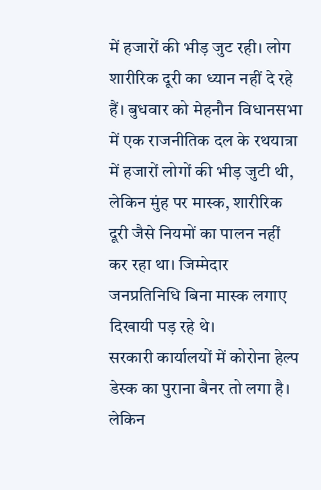में हजारों की भीड़ जुट रही। लोग शारीरिक दूरी का ध्यान नहीं दे रहे हैं। बुधवार को मेहनौन विधानसभा में एक राजनीतिक दल के रथयात्रा में हजारों लोगों की भीड़ जुटी थी, लेकिन मुंह पर मास्क, शारीरिक दूरी जैसे नियमों का पालन नहीं कर रहा था। जिम्मेदार जनप्रतिनिधि बिना मास्क लगाए दिखायी पड़ रहे थे।
सरकारी कार्यालयों में कोरोना हेल्प डेस्क का पुराना बैनर तो लगा है। लेकिन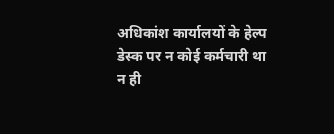अधिकांश कार्यालयों के हेल्प डेस्क पर न कोई कर्मचारी था न ही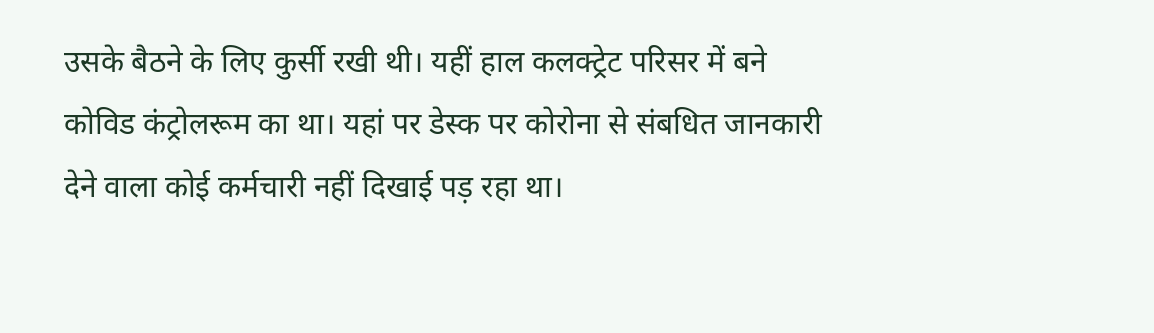उसके बैठने के लिए कुर्सी रखी थी। यहीं हाल कलक्ट्रेट परिसर में बने कोविड कंट्रोलरूम का था। यहां पर डेस्क पर कोरोना से संबधित जानकारी देने वाला कोई कर्मचारी नहीं दिखाई पड़ रहा था।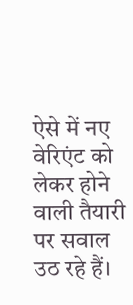ऐसे में नए वेरिएंट को लेकर होने वाली तैयारी पर सवाल उठ रहे हैं।